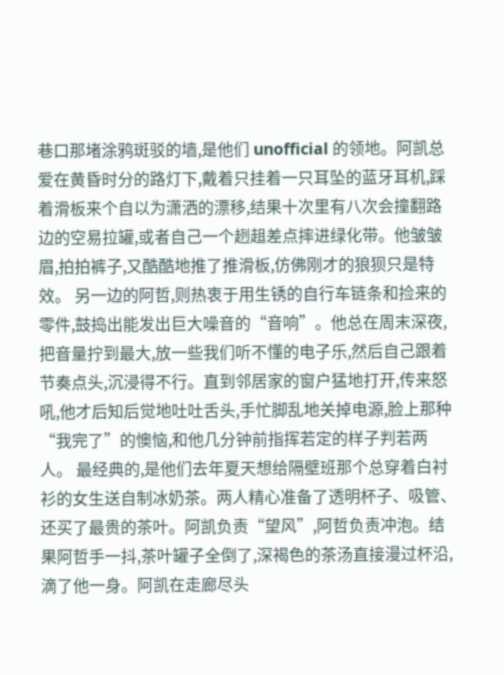巷口那堵涂鸦斑驳的墙,是他们 unofficial 的领地。阿凯总爱在黄昏时分的路灯下,戴着只挂着一只耳坠的蓝牙耳机,踩着滑板来个自以为潇洒的漂移,结果十次里有八次会撞翻路边的空易拉罐,或者自己一个趔趄差点摔进绿化带。他皱皱眉,拍拍裤子,又酷酷地推了推滑板,仿佛刚才的狼狈只是特效。 另一边的阿哲,则热衷于用生锈的自行车链条和捡来的零件,鼓捣出能发出巨大噪音的“音响”。他总在周末深夜,把音量拧到最大,放一些我们听不懂的电子乐,然后自己跟着节奏点头,沉浸得不行。直到邻居家的窗户猛地打开,传来怒吼,他才后知后觉地吐吐舌头,手忙脚乱地关掉电源,脸上那种“我完了”的懊恼,和他几分钟前指挥若定的样子判若两人。 最经典的,是他们去年夏天想给隔壁班那个总穿着白衬衫的女生送自制冰奶茶。两人精心准备了透明杯子、吸管、还买了最贵的茶叶。阿凯负责“望风”,阿哲负责冲泡。结果阿哲手一抖,茶叶罐子全倒了,深褐色的茶汤直接漫过杯沿,滴了他一身。阿凯在走廊尽头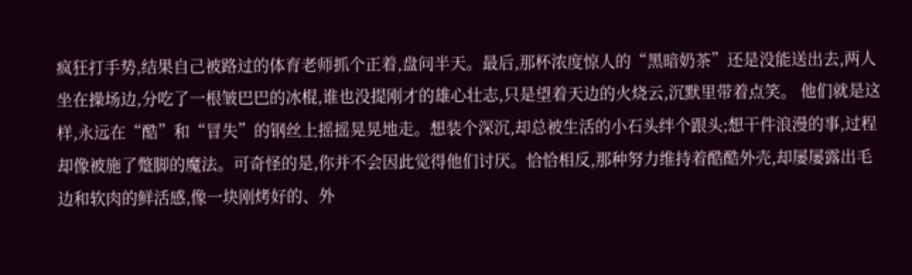疯狂打手势,结果自己被路过的体育老师抓个正着,盘问半天。最后,那杯浓度惊人的“黑暗奶茶”还是没能送出去,两人坐在操场边,分吃了一根皱巴巴的冰棍,谁也没提刚才的雄心壮志,只是望着天边的火烧云,沉默里带着点笑。 他们就是这样,永远在“酷”和“冒失”的钢丝上摇摇晃晃地走。想装个深沉,却总被生活的小石头绊个跟头;想干件浪漫的事,过程却像被施了蹩脚的魔法。可奇怪的是,你并不会因此觉得他们讨厌。恰恰相反,那种努力维持着酷酷外壳,却屡屡露出毛边和软肉的鲜活感,像一块刚烤好的、外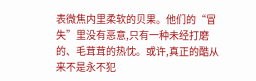表微焦内里柔软的贝果。他们的“冒失”里没有恶意,只有一种未经打磨的、毛茸茸的热忱。或许,真正的酷从来不是永不犯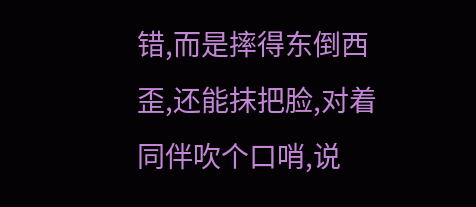错,而是摔得东倒西歪,还能抹把脸,对着同伴吹个口哨,说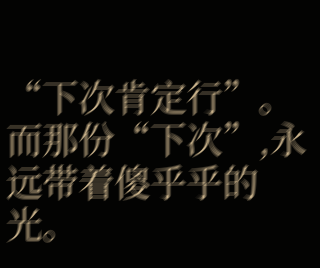“下次肯定行”。而那份“下次”,永远带着傻乎乎的光。